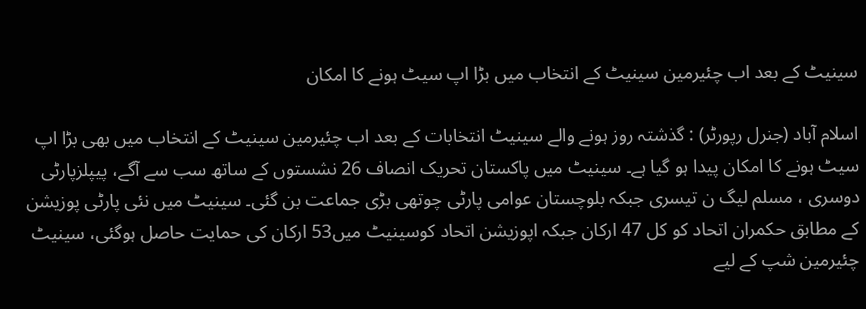سینیٹ کے بعد اب چئیرمین سینیٹ کے انتخاب میں بڑا اپ سیٹ ہونے کا امکان

اسلام آباد (جنرل رپورٹر) : گذشتہ روز ہونے والے سینیٹ انتخابات کے بعد اب چئیرمین سینیٹ کے انتخاب میں بھی بڑا اپ سیٹ ہونے کا امکان پیدا ہو گیا ہے۔ سینیٹ میں پاکستان تحریک انصاف 26 نشستوں کے ساتھ سب سے آگے، پیپلزپارٹی دوسری ، مسلم لیگ ن تیسری جبکہ بلوچستان عوامی پارٹی چوتھی بڑی جماعت بن گئی۔ سینیٹ میں نئی پارٹی پوزیشن کے مطابق حکمران اتحاد کو کل 47 ارکان جبکہ اپوزیشن اتحاد کوسینیٹ میں53 ارکان کی حمایت حاصل ہوگئی، سینیٹ چئیرمین شپ کے لیے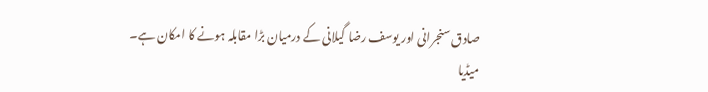صادق سنجرانی اور یوسف رضا گیلانی کے درمیان بڑا مقابلہ ہونے کا امکان ہے۔
میڈیا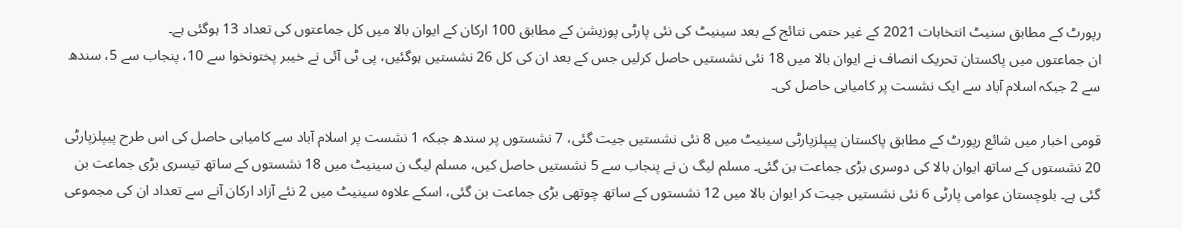رپورٹ کے مطابق سنیٹ انتخابات 2021 کے غیر حتمی نتائج کے بعد سینیٹ کی نئی پارٹی پوزیشن کے مطابق 100 ارکان کے ایوان بالا میں کل جماعتوں کی تعداد 13 ہوگئی ہے۔
ان جماعتوں میں پاکستان تحریک انصاف نے ایوان بالا میں 18 نئی نشستیں حاصل کرلیں جس کے بعد ان کی کل 26 نشستیں ہوگئیں، پی ٹی آئی نے خیبر پختونخوا سے 10، پنجاب سے 5، سندھ سے 2 جبکہ اسلام آباد سے ایک نشست پر کامیابی حاصل کی۔

قومی اخبار میں شائع رپورٹ کے مطابق پاکستان پیپلزپارٹی سینیٹ میں 8 نئی نشستیں جیت گئی، 7 نشستوں پر سندھ جبکہ 1 نشست پر اسلام آباد سے کامیابی حاصل کی اس طرح پیپلزپارٹی 20 نشستوں کے ساتھ ایوان بالا کی دوسری بڑی جماعت بن گئی۔ مسلم لیگ ن نے پنجاب سے 5 نشستیں حاصل کیں، مسلم لیگ ن سینیٹ میں 18 نشستوں کے ساتھ تیسری بڑی جماعت بن گئی ہے۔ بلوچستان عوامی پارٹی 6 نئی نشستیں جیت کر ایوان بالا میں 12 نشستوں کے ساتھ چوتھی بڑی جماعت بن گئی، اسکے علاوہ سینیٹ میں 2 نئے آزاد ارکان آنے سے تعداد ان کی مجموعی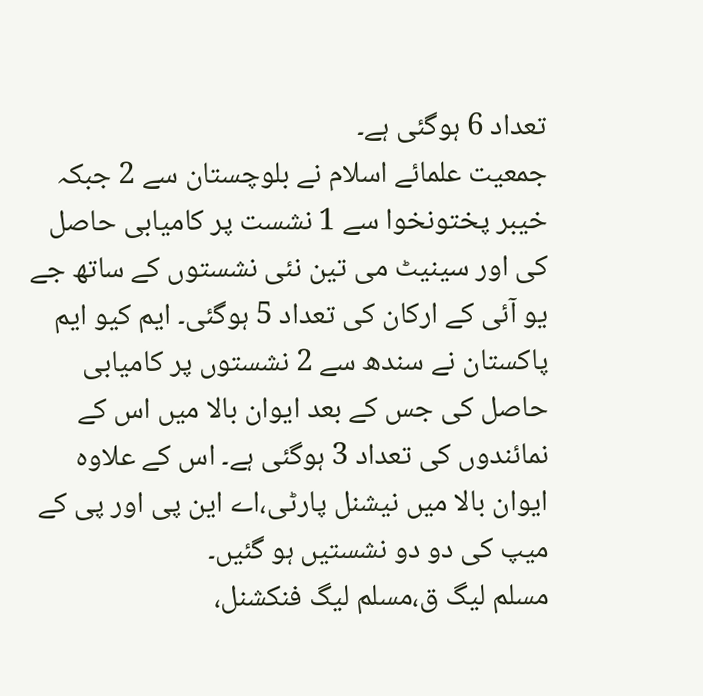تعداد 6 ہوگئی ہے۔
جمعیت علمائے اسلام نے بلوچستان سے 2 جبکہ خیبر پختونخوا سے 1 نشست پر کامیابی حاصل کی اور سینیٹ می تین نئی نشستوں کے ساتھ جے یو آئی کے ارکان کی تعداد 5 ہوگئی۔ ایم کیو ایم پاکستان نے سندھ سے 2 نشستوں پر کامیابی حاصل کی جس کے بعد ایوان بالا میں اس کے نمائندوں کی تعداد 3 ہوگئی ہے۔ اس کے علاوہ ایوان بالا میں نیشنل پارٹی،اے این پی اور پی کے میپ کی دو دو نشستیں ہو گئیں۔
مسلم لیگ ق،مسلم لیگ فنکشنل،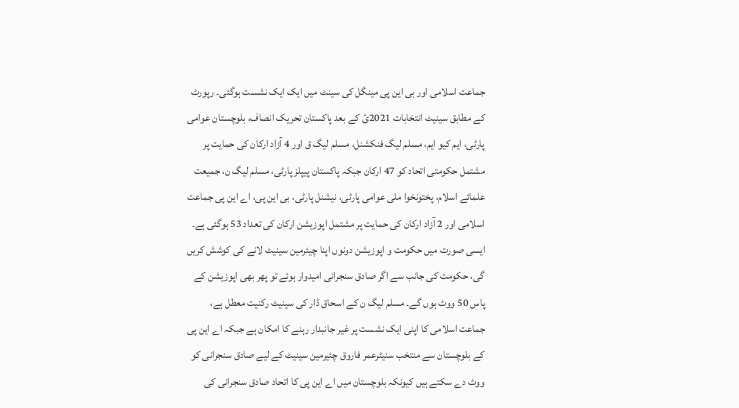جماعت اسلامی اور بی این پی مینگل کی سینٹ میں ایک ایک نشست ہوگئی۔ رپورٹ کے مطابق سینیٹ انتخابات 2021ئ کے بعد پاکستان تحریک انصاف، بلوچستان عوامی پارٹی، ایم کیو ایم، مسلم لیگ فنکشنل، مسلم لیگ ق اور 4 آزاد ارکان کی حمایت پر مشتمل حکومتی اتحاد کو 47 ارکان جبکہ پاکستان پیپلز پارٹی، مسلم لیگ ن، جمیعت علمائے اسلام، پختونخوا ملی عوامی پارٹی، نیشنل پارٹی، بی این پی، اے این پی جماعت اسلامی اور 2 آزاد ارکان کی حمایت پر مشتمل اپوزیشن ارکان کی تعداد 53 ہوگئی ہے۔
ایسی صورت میں حکومت و اپوزیشن دونوں اپنا چیئرمین سینیٹ لانے کی کوشش کریں گی، حکومت کی جانب سے اگر صادق سنجرانی امیدوار ہوئے تو پھر بھی اپوزیشن کے پاس 50 ووٹ ہوں گے۔ مسلم لیگ ن کے اسحاق ڈار کی سینیٹ رکنیت معطل ہے، جماعت اسلامی کا اپنی ایک نشست پر غیر جانبدار رہنے کا امکان ہے جبکہ اے این پی کے بلوچستان سے منتخب سنیٹرعمر فاروق چئیرمین سینیٹ کے لیے صادق سنجرانی کو ووٹ دے سکتے ہیں کیونکہ بلوچستان میں اے این پی کا اتحاد صادق سنجرانی کی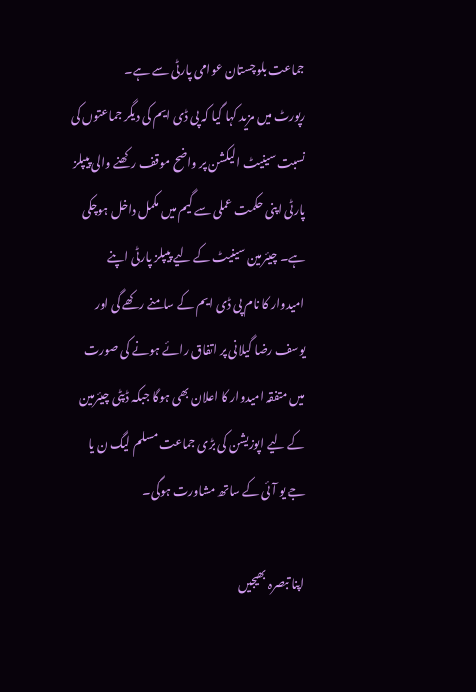جماعت بلوچستان عوامی پارٹی سے ہے۔
رپورٹ میں مزید کہا گیا کہ پی ڈی ایم کی دیگر جماعتوں کی نسبت سینیٹ الیکشن پر واضح موقف رکھنے والی پیپلز پارٹی اپنی حکمت عملی سے گیم میں مکمل داخل ہوچکی ہے۔ چیئرمین سینیٹ کے لیے پیپلز پارٹی اپنے امیدوار کا نام پی ڈی ایم کے سامنے رکھے گی اور یوسف رضا گیلانی پر اتفاق رائے ہونے کی صورت میں متفقہ امیدوار کا اعلان بھی ہوگا جبکہ ڈپٹی چیئرمین کے لیے اپوزیشن کی بڑی جماعت مسلم لیگ ن یا جے یو آئی کے ساتھ مشاورت ہوگی۔

اپنا تبصرہ بھیجیں